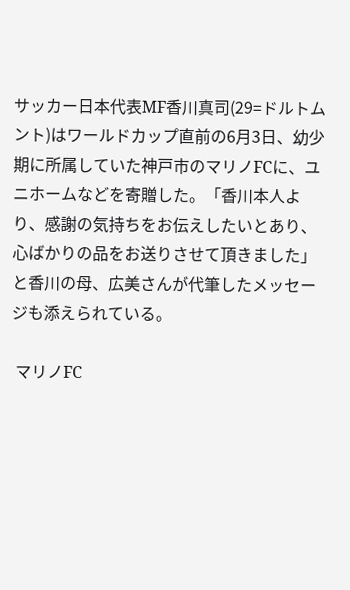サッカー日本代表MF香川真司(29=ドルトムント)はワールドカップ直前の6月3日、幼少期に所属していた神戸市のマリノFCに、ユニホームなどを寄贈した。「香川本人より、感謝の気持ちをお伝えしたいとあり、心ばかりの品をお送りさせて頂きました」と香川の母、広美さんが代筆したメッセージも添えられている。

 マリノFC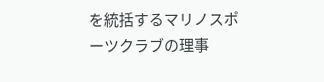を統括するマリノスポーツクラブの理事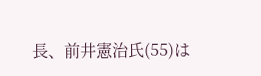長、前井憲治氏(55)は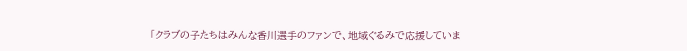「クラブの子たちはみんな香川選手のファンで、地域ぐるみで応援していま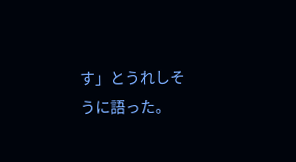す」とうれしそうに語った。